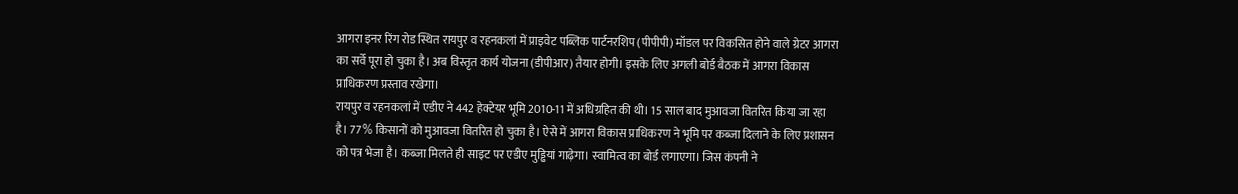आगरा इनर रिंग रोड स्थित रायपुर व रहनकलां में प्राइवेट पब्लिक पार्टनरशिप (पीपीपी) मॉडल पर विकसित होने वाले ग्रेटर आगरा का सर्वे पूरा हो चुका है। अब विस्तृत कार्य योजना (डीपीआर) तैयार होगी। इसके लिए अगली बोर्ड बैठक में आगरा विकास प्राधिकरण प्रस्ताव रखेगा।
रायपुर व रहनकलां में एडीए ने 442 हेक्टेयर भूमि 2010-11 में अधिग्रहित की थी। 15 साल बाद मुआवजा वितरित किया जा रहा है। 77% किसानों को मुआवजा वितरित हो चुका है। ऐसे में आगरा विकास प्राधिकरण ने भूमि पर कब्जा दिलाने के लिए प्रशासन को पत्र भेजा है। कब्जा मिलते ही साइट पर एडीए मुड्ढियां गाढ़ेगा। स्वामित्व का बोर्ड लगाएगा। जिस कंपनी ने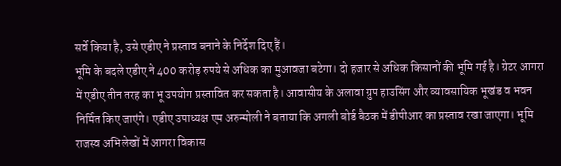सर्वे किया है, उसे एडीए ने प्रस्ताव बनाने के निर्देश दिए हैं।
भूमि के बदले एडीए ने 400 करोड़ रुपये से अधिक का मुआवजा बटेगा। दो हजार से अधिक किसानों की भूमि गई है। ग्रेटर आगरा में एडीए तीन तरह का भू उपयोग प्रस्तावित कर सकता है। आवासीय के अलावा ग्रुप हाउसिंग और व्यावसायिक भूखंड व भवन निर्मित किए जाएंगे। एडीए उपाध्यक्ष एम अरुन्मोली ने बताया कि अगली बोर्ड बैठक में डीपीआर का प्रस्ताव रखा जाएगा। भूमि राजस्व अभिलेखों में आगरा विकास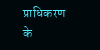प्राधिकरण के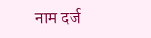नाम दर्ज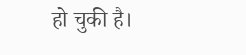हो चुकी है।